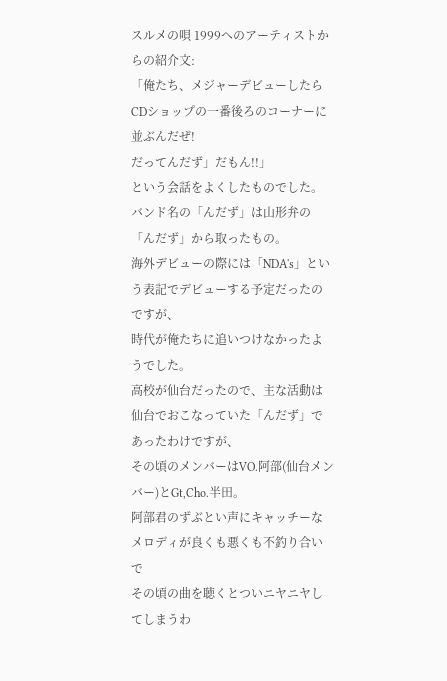スルメの唄 1999へのアーティストからの紹介文:
「俺たち、メジャーデビューしたらCDショップの一番後ろのコーナーに並ぶんだぜ!
だってんだず」だもん!!」
という会話をよくしたものでした。
バンド名の「んだず」は山形弁の「んだず」から取ったもの。
海外デビューの際には「NDA's」という表記でデビューする予定だったのですが、
時代が俺たちに追いつけなかったようでした。
高校が仙台だったので、主な活動は仙台でおこなっていた「んだず」であったわけですが、
その頃のメンバーはVO.阿部(仙台メンバー)とGt,Cho.半田。
阿部君のずぶとい声にキャッチーなメロディが良くも悪くも不釣り合いで
その頃の曲を聴くとついニヤニヤしてしまうわ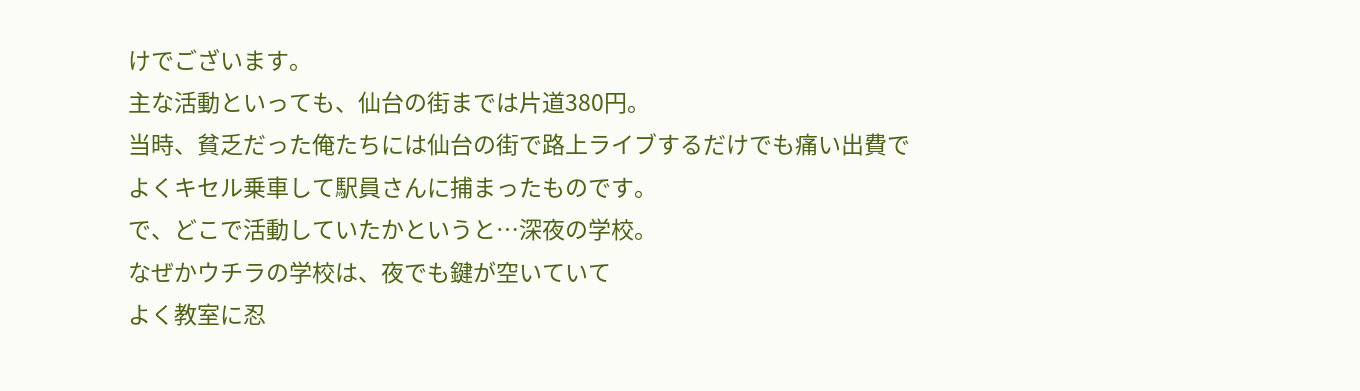けでございます。
主な活動といっても、仙台の街までは片道380円。
当時、貧乏だった俺たちには仙台の街で路上ライブするだけでも痛い出費で
よくキセル乗車して駅員さんに捕まったものです。
で、どこで活動していたかというと…深夜の学校。
なぜかウチラの学校は、夜でも鍵が空いていて
よく教室に忍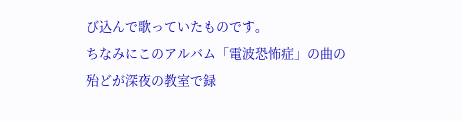び込んで歌っていたものです。
ちなみにこのアルバム「電波恐怖症」の曲の殆どが深夜の教室で録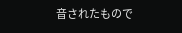音されたもので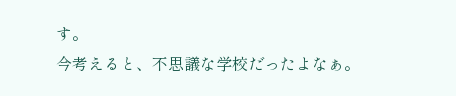す。
今考えると、不思議な学校だったよなぁ。